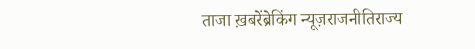ताजा ख़बरेंब्रेकिंग न्यूज़राजनीतिराज्य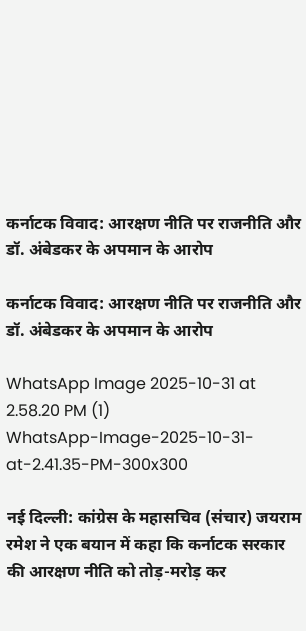कर्नाटक विवाद: आरक्षण नीति पर राजनीति और डॉ. अंबेडकर के अपमान के आरोप

कर्नाटक विवाद: आरक्षण नीति पर राजनीति और डॉ. अंबेडकर के अपमान के आरोप

WhatsApp Image 2025-10-31 at 2.58.20 PM (1)
WhatsApp-Image-2025-10-31-at-2.41.35-PM-300x300

नई दिल्ली: कांग्रेस के महासचिव (संचार) जयराम रमेश ने एक बयान में कहा कि कर्नाटक सरकार की आरक्षण नीति को तोड़-मरोड़ कर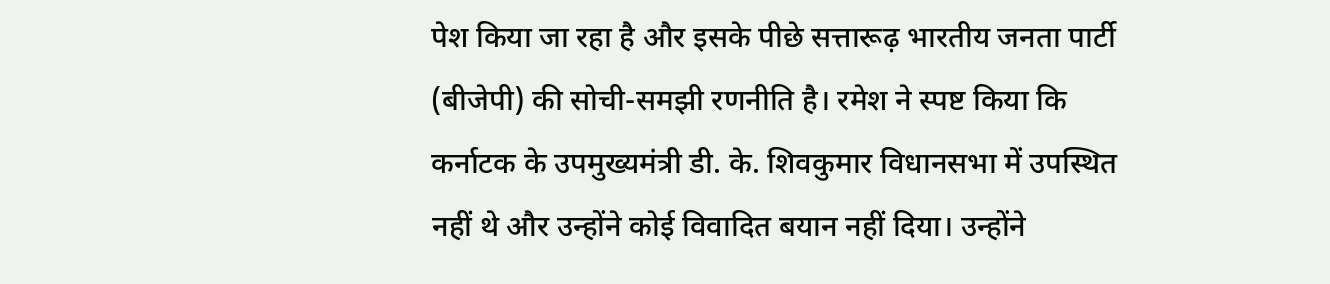पेश किया जा रहा है और इसके पीछे सत्तारूढ़ भारतीय जनता पार्टी (बीजेपी) की सोची-समझी रणनीति है। रमेश ने स्पष्ट किया कि कर्नाटक के उपमुख्यमंत्री डी. के. शिवकुमार विधानसभा में उपस्थित नहीं थे और उन्होंने कोई विवादित बयान नहीं दिया। उन्होंने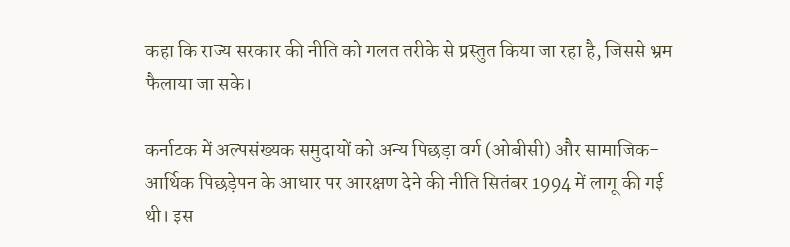कहा कि राज्य सरकार की नीति को गलत तरीके से प्रस्तुत किया जा रहा है, जिससे भ्रम फैलाया जा सके।

कर्नाटक में अल्पसंख्यक समुदायों को अन्य पिछड़ा वर्ग (ओबीसी) और सामाजिक-आर्थिक पिछड़ेपन के आधार पर आरक्षण देने की नीति सितंबर 1994 में लागू की गई थी। इस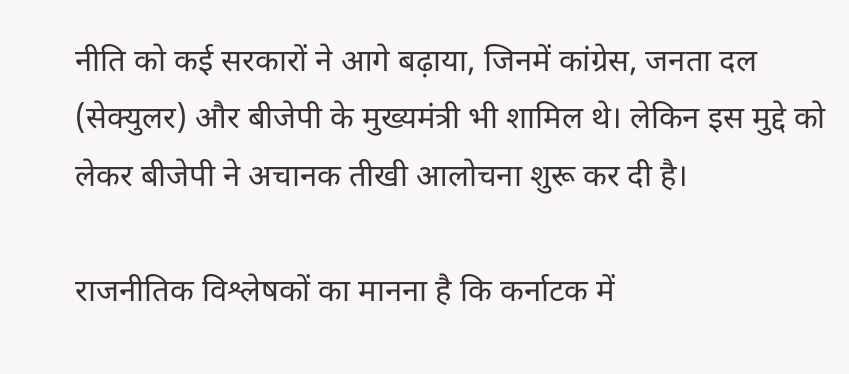नीति को कई सरकारों ने आगे बढ़ाया, जिनमें कांग्रेस, जनता दल (सेक्युलर) और बीजेपी के मुख्यमंत्री भी शामिल थे। लेकिन इस मुद्दे को लेकर बीजेपी ने अचानक तीखी आलोचना शुरू कर दी है।

राजनीतिक विश्लेषकों का मानना है कि कर्नाटक में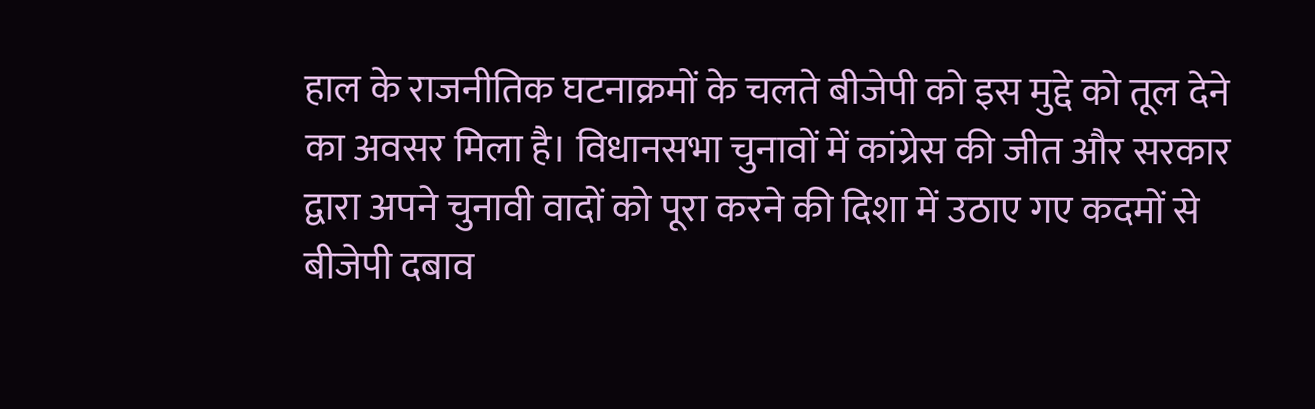हाल के राजनीतिक घटनाक्रमों के चलते बीजेपी को इस मुद्दे को तूल देने का अवसर मिला है। विधानसभा चुनावों में कांग्रेस की जीत और सरकार द्वारा अपने चुनावी वादों को पूरा करने की दिशा में उठाए गए कदमों से बीजेपी दबाव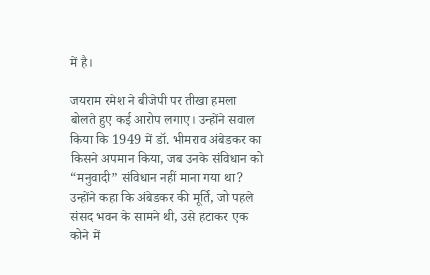में है।

जयराम रमेश ने बीजेपी पर तीखा हमला बोलते हुए कई आरोप लगाए। उन्होंने सवाल किया कि 1949 में डॉ. भीमराव अंबेडकर का किसने अपमान किया, जब उनके संविधान को “मनुवादी” संविधान नहीं माना गया था? उन्होंने कहा कि अंबेडकर की मूर्ति, जो पहले संसद भवन के सामने थी, उसे हटाकर एक कोने में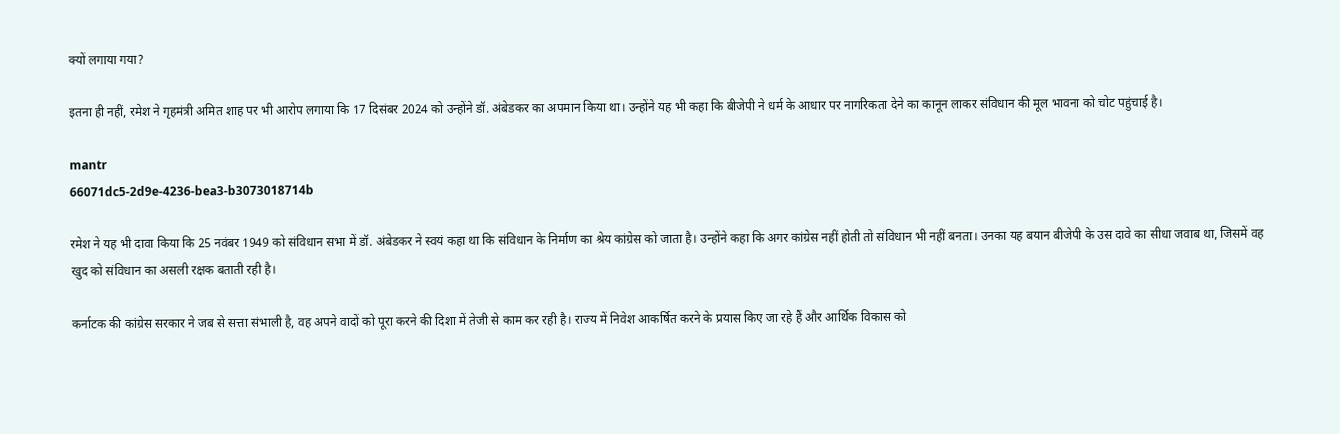क्यों लगाया गया?

इतना ही नहीं, रमेश ने गृहमंत्री अमित शाह पर भी आरोप लगाया कि 17 दिसंबर 2024 को उन्होंने डॉ. अंबेडकर का अपमान किया था। उन्होंने यह भी कहा कि बीजेपी ने धर्म के आधार पर नागरिकता देने का कानून लाकर संविधान की मूल भावना को चोट पहुंचाई है।

mantr
66071dc5-2d9e-4236-bea3-b3073018714b

रमेश ने यह भी दावा किया कि 25 नवंबर 1949 को संविधान सभा में डॉ. अंबेडकर ने स्वयं कहा था कि संविधान के निर्माण का श्रेय कांग्रेस को जाता है। उन्होंने कहा कि अगर कांग्रेस नहीं होती तो संविधान भी नहीं बनता। उनका यह बयान बीजेपी के उस दावे का सीधा जवाब था, जिसमें वह खुद को संविधान का असली रक्षक बताती रही है।

कर्नाटक की कांग्रेस सरकार ने जब से सत्ता संभाली है, वह अपने वादों को पूरा करने की दिशा में तेजी से काम कर रही है। राज्य में निवेश आकर्षित करने के प्रयास किए जा रहे हैं और आर्थिक विकास को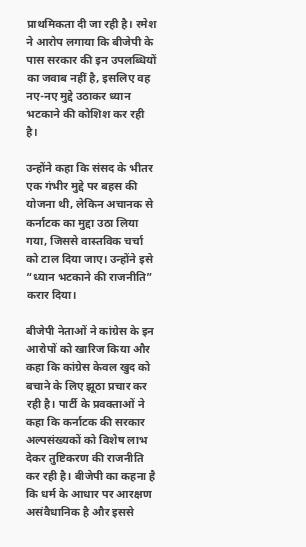प्राथमिकता दी जा रही है। रमेश ने आरोप लगाया कि बीजेपी के पास सरकार की इन उपलब्धियों का जवाब नहीं है, इसलिए वह नए-नए मुद्दे उठाकर ध्यान भटकाने की कोशिश कर रही है।

उन्होंने कहा कि संसद के भीतर एक गंभीर मुद्दे पर बहस की योजना थी, लेकिन अचानक से कर्नाटक का मुद्दा उठा लिया गया, जिससे वास्तविक चर्चा को टाल दिया जाए। उन्होंने इसे “ध्यान भटकाने की राजनीति” करार दिया।

बीजेपी नेताओं ने कांग्रेस के इन आरोपों को खारिज किया और कहा कि कांग्रेस केवल खुद को बचाने के लिए झूठा प्रचार कर रही है। पार्टी के प्रवक्ताओं ने कहा कि कर्नाटक की सरकार अल्पसंख्यकों को विशेष लाभ देकर तुष्टिकरण की राजनीति कर रही है। बीजेपी का कहना है कि धर्म के आधार पर आरक्षण असंवैधानिक है और इससे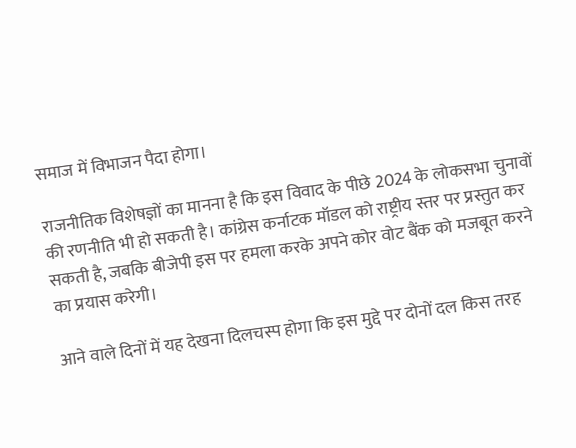समाज में विभाजन पैदा होगा।

राजनीतिक विशेषज्ञों का मानना है कि इस विवाद के पीछे 2024 के लोकसभा चुनावों की रणनीति भी हो सकती है। कांग्रेस कर्नाटक मॉडल को राष्ट्रीय स्तर पर प्रस्तुत कर सकती है, जबकि बीजेपी इस पर हमला करके अपने कोर वोट बैंक को मजबूत करने का प्रयास करेगी।

आने वाले दिनों में यह देखना दिलचस्प होगा कि इस मुद्दे पर दोनों दल किस तरह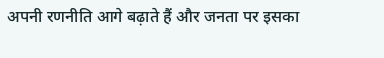अपनी रणनीति आगे बढ़ाते हैं और जनता पर इसका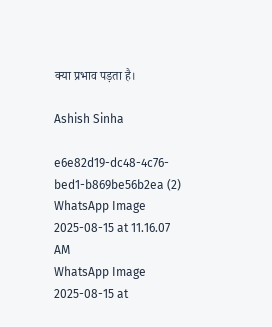क्या प्रभाव पड़ता है।

Ashish Sinha

e6e82d19-dc48-4c76-bed1-b869be56b2ea (2)
WhatsApp Image 2025-08-15 at 11.16.07 AM
WhatsApp Image 2025-08-15 at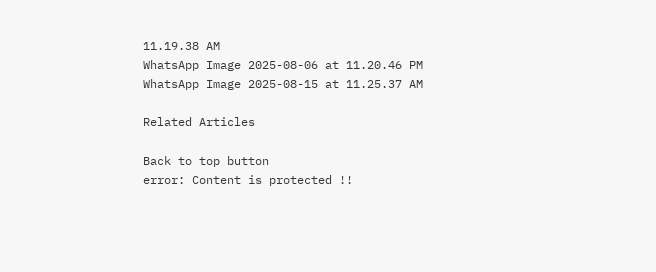11.19.38 AM
WhatsApp Image 2025-08-06 at 11.20.46 PM
WhatsApp Image 2025-08-15 at 11.25.37 AM

Related Articles

Back to top button
error: Content is protected !!